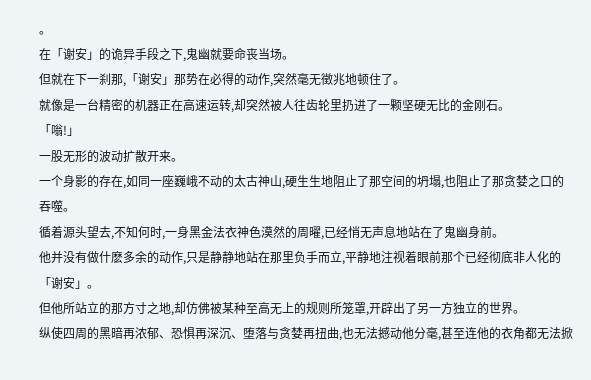。
在「谢安」的诡异手段之下,鬼幽就要命丧当场。
但就在下一刹那,「谢安」那势在必得的动作,突然毫无徵兆地顿住了。
就像是一台精密的机器正在高速运转,却突然被人往齿轮里扔进了一颗坚硬无比的金刚石。
「嗡!」
一股无形的波动扩散开来。
一个身影的存在,如同一座巍峨不动的太古神山,硬生生地阻止了那空间的坍塌,也阻止了那贪婪之口的吞噬。
循着源头望去,不知何时,一身黑金法衣神色漠然的周曜,已经悄无声息地站在了鬼幽身前。
他并没有做什麽多余的动作,只是静静地站在那里负手而立,平静地注视着眼前那个已经彻底非人化的「谢安」。
但他所站立的那方寸之地,却仿佛被某种至高无上的规则所笼罩,开辟出了另一方独立的世界。
纵使四周的黑暗再浓郁、恐惧再深沉、堕落与贪婪再扭曲,也无法撼动他分毫,甚至连他的衣角都无法掀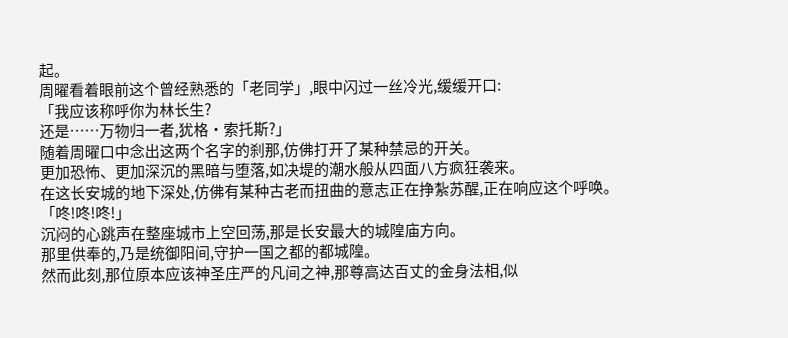起。
周曜看着眼前这个曾经熟悉的「老同学」,眼中闪过一丝冷光,缓缓开口:
「我应该称呼你为林长生?
还是……万物归一者,犹格·索托斯?」
随着周曜口中念出这两个名字的刹那,仿佛打开了某种禁忌的开关。
更加恐怖、更加深沉的黑暗与堕落,如决堤的潮水般从四面八方疯狂袭来。
在这长安城的地下深处,仿佛有某种古老而扭曲的意志正在挣紮苏醒,正在响应这个呼唤。
「咚!咚!咚!」
沉闷的心跳声在整座城市上空回荡,那是长安最大的城隍庙方向。
那里供奉的,乃是统御阳间,守护一国之都的都城隍。
然而此刻,那位原本应该神圣庄严的凡间之神,那尊高达百丈的金身法相,似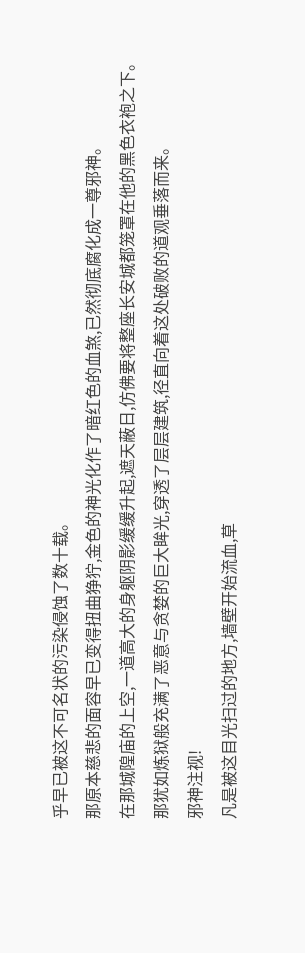乎早已被这不可名状的污染侵蚀了数十载。
那原本慈悲的面容早已变得扭曲狰狞,金色的神光化作了暗红色的血煞,已然彻底腐化成一尊邪神。
在那城隍庙的上空,一道高大的身躯阴影缓缓升起,遮天蔽日,仿佛要将整座长安城都笼罩在他的黑色衣袍之下。
那犹如炼狱般充满了恶意与贪婪的巨大眸光,穿透了层层建筑,径直向着这处破败的道观垂落而来。
邪神注视!
凡是被这目光扫过的地方,墙壁开始流血,草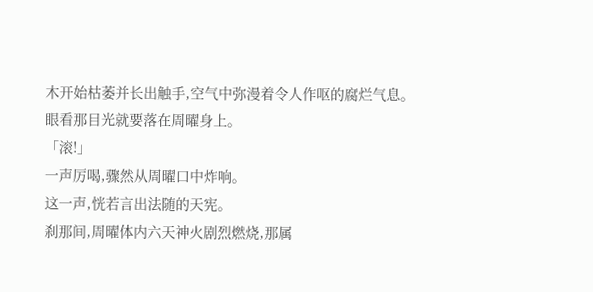木开始枯萎并长出触手,空气中弥漫着令人作呕的腐烂气息。
眼看那目光就要落在周曜身上。
「滚!」
一声厉喝,骤然从周曜口中炸响。
这一声,恍若言出法随的天宪。
刹那间,周曜体内六天神火剧烈燃烧,那属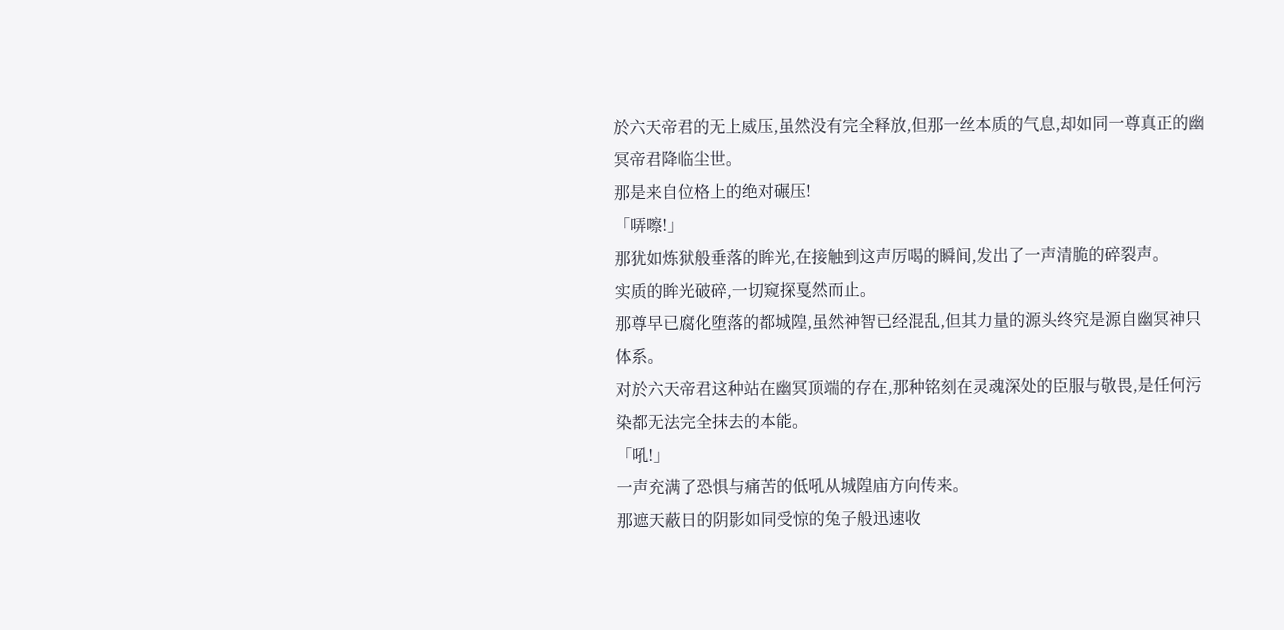於六天帝君的无上威压,虽然没有完全释放,但那一丝本质的气息,却如同一尊真正的幽冥帝君降临尘世。
那是来自位格上的绝对碾压!
「哢嚓!」
那犹如炼狱般垂落的眸光,在接触到这声厉喝的瞬间,发出了一声清脆的碎裂声。
实质的眸光破碎,一切窥探戛然而止。
那尊早已腐化堕落的都城隍,虽然神智已经混乱,但其力量的源头终究是源自幽冥神只体系。
对於六天帝君这种站在幽冥顶端的存在,那种铭刻在灵魂深处的臣服与敬畏,是任何污染都无法完全抹去的本能。
「吼!」
一声充满了恐惧与痛苦的低吼从城隍庙方向传来。
那遮天蔽日的阴影如同受惊的兔子般迅速收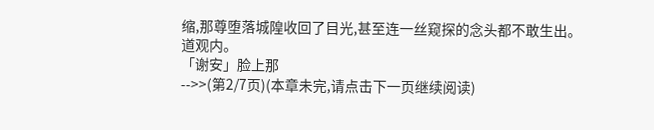缩,那尊堕落城隍收回了目光,甚至连一丝窥探的念头都不敢生出。
道观内。
「谢安」脸上那
-->>(第2/7页)(本章未完,请点击下一页继续阅读)